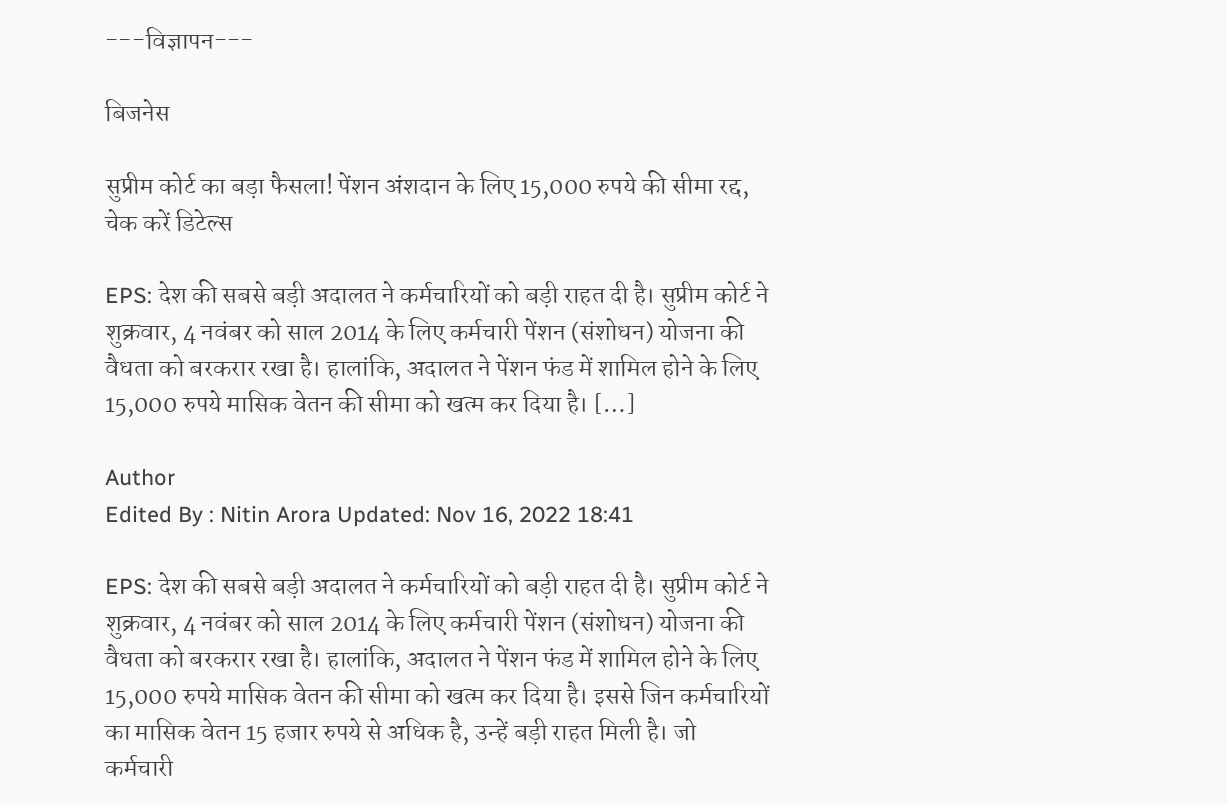---विज्ञापन---

बिजनेस

सुप्रीम कोर्ट का बड़ा फैसला! पेंशन अंशदान के लिए 15,000 रुपये की सीमा रद्द, चेक करें डिटेल्स

EPS: देश की सबसे बड़ी अदालत ने कर्मचारियों को बड़ी राहत दी है। सुप्रीम कोर्ट ने शुक्रवार, 4 नवंबर को साल 2014 के लिए कर्मचारी पेंशन (संशोधन) योजना की वैधता को बरकरार रखा है। हालांकि, अदालत ने पेंशन फंड में शामिल होने के लिए 15,000 रुपये मासिक वेतन की सीमा को खत्म कर दिया है। […]

Author
Edited By : Nitin Arora Updated: Nov 16, 2022 18:41

EPS: देश की सबसे बड़ी अदालत ने कर्मचारियों को बड़ी राहत दी है। सुप्रीम कोर्ट ने शुक्रवार, 4 नवंबर को साल 2014 के लिए कर्मचारी पेंशन (संशोधन) योजना की वैधता को बरकरार रखा है। हालांकि, अदालत ने पेंशन फंड में शामिल होने के लिए 15,000 रुपये मासिक वेतन की सीमा को खत्म कर दिया है। इससे जिन कर्मचारियों का मासिक वेतन 15 हजार रुपये से अधिक है, उन्हें बड़ी राहत मिली है। जो कर्मचारी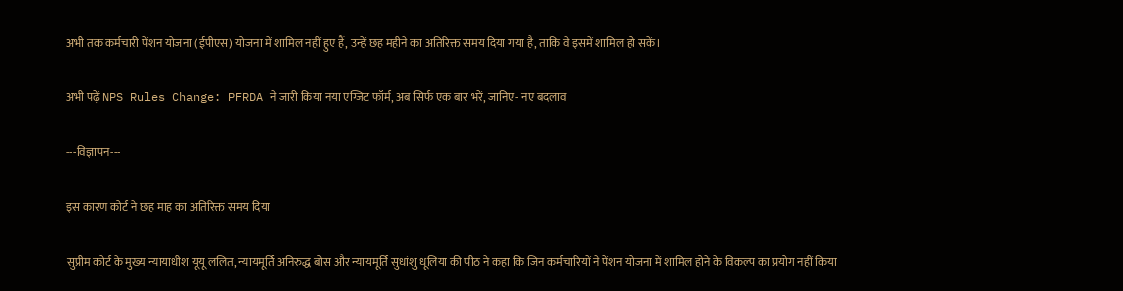अभी तक कर्मचारी पेंशन योजना (ईपीएस) योजना में शामिल नहीं हुए हैं, उन्हें छह महीने का अतिरिक्त समय दिया गया है, ताकि वे इसमें शामिल हो सकें।

अभी पढ़ें NPS Rules Change: PFRDA ने जारी किया नया एग्जिट फॉर्म, अब सिर्फ एक बार भरें, जानिए- नए बदलाव

---विज्ञापन---

इस कारण कोर्ट ने छह माह का अतिरिक्त समय दिया

सुप्रीम कोर्ट के मुख्य न्यायाधीश यूयू ललित, न्यायमूर्ति अनिरुद्ध बोस और न्यायमूर्ति सुधांशु धूलिया की पीठ ने कहा कि जिन कर्मचारियों ने पेंशन योजना में शामिल होने के विकल्प का प्रयोग नहीं किया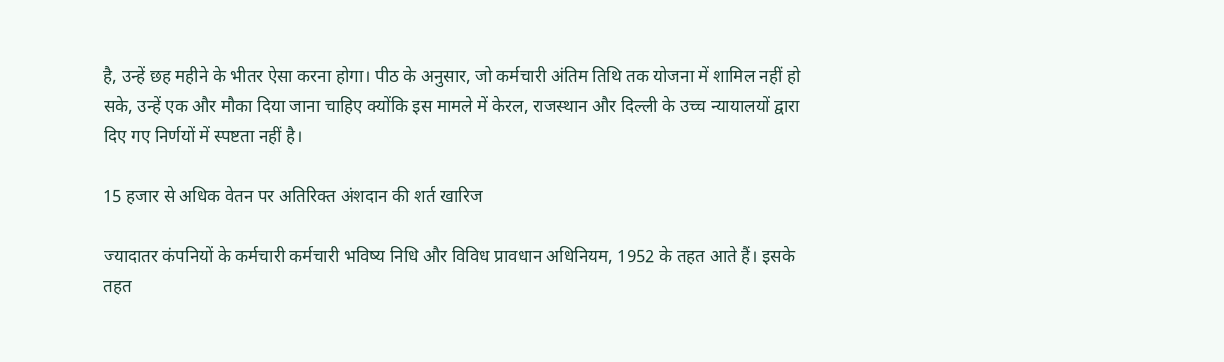है, उन्हें छह महीने के भीतर ऐसा करना होगा। पीठ के अनुसार, जो कर्मचारी अंतिम तिथि तक योजना में शामिल नहीं हो सके, उन्हें एक और मौका दिया जाना चाहिए क्योंकि इस मामले में केरल, राजस्थान और दिल्ली के उच्च न्यायालयों द्वारा दिए गए निर्णयों में स्पष्टता नहीं है।

15 हजार से अधिक वेतन पर अतिरिक्त अंशदान की शर्त खारिज

ज्यादातर कंपनियों के कर्मचारी कर्मचारी भविष्य निधि और विविध प्रावधान अधिनियम, 1952 के तहत आते हैं। इसके तहत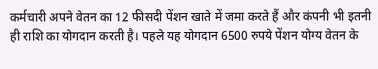कर्मचारी अपने वेतन का 12 फीसदी पेंशन खाते में जमा करते हैं और कंपनी भी इतनी ही राशि का योगदान करती है। पहले यह योगदान 6500 रुपये पेंशन योग्य वेतन के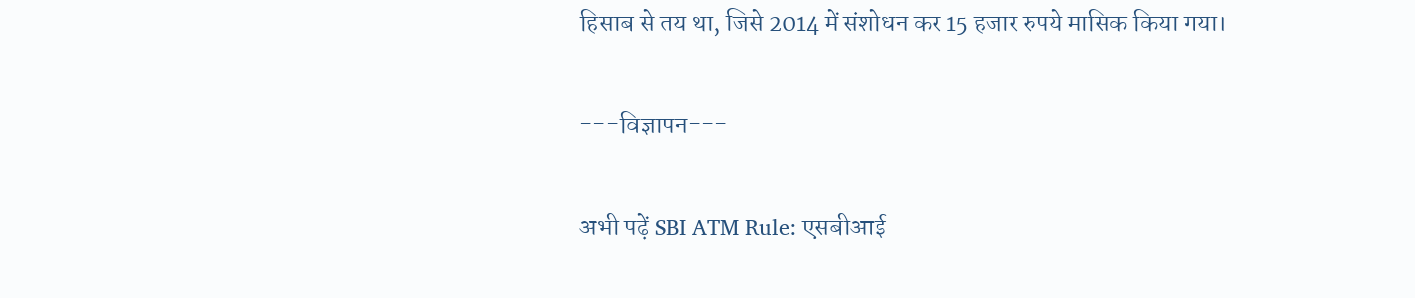हिसाब से तय था, जिसे 2014 में संशोधन कर 15 हजार रुपये मासिक किया गया।

---विज्ञापन---

अभी पढ़ें SBI ATM Rule: एसबीआई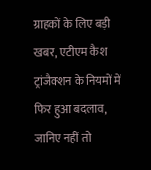ग्राहकों के लिए बड़ी खबर, एटीएम कैश ट्रांजैक्शन के नियमों में फिर हुआ बदलाव, जानिए नहीं तो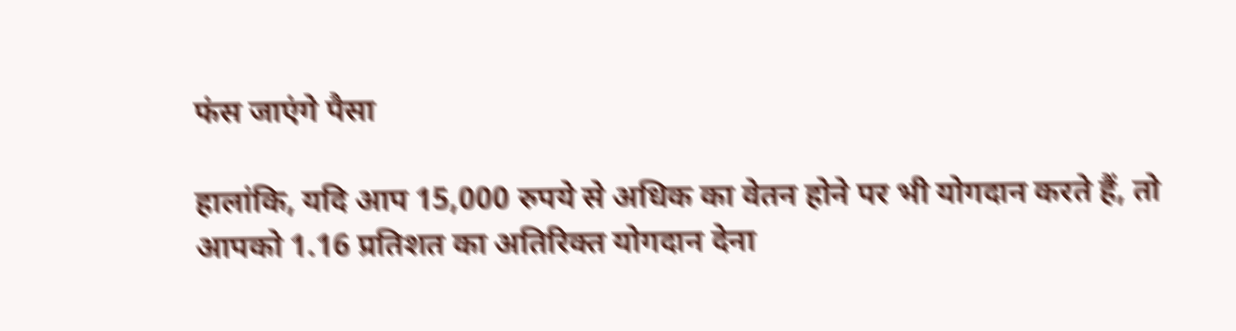फंस जाएंगे पैसा

हालांकि, यदि आप 15,000 रुपये से अधिक का वेतन होने पर भी योगदान करते हैं, तो आपको 1.16 प्रतिशत का अतिरिक्त योगदान देना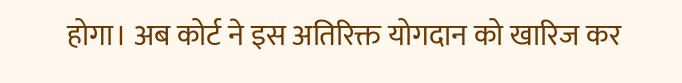होगा। अब कोर्ट ने इस अतिरिक्त योगदान को खारिज कर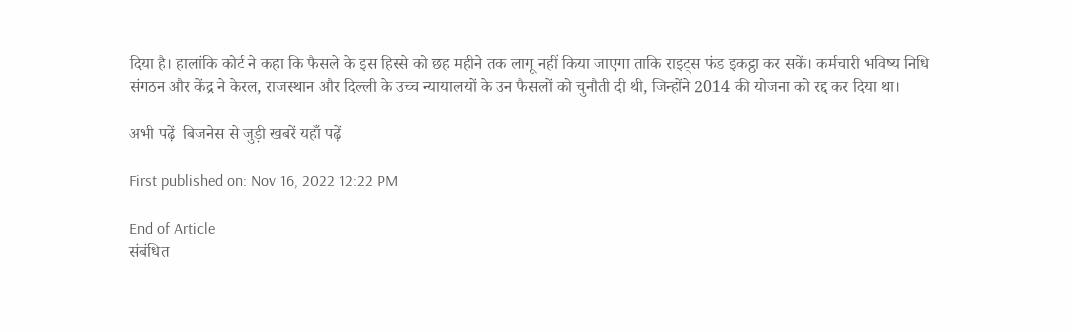दिया है। हालांकि कोर्ट ने कहा कि फैसले के इस हिस्से को छह महीने तक लागू नहीं किया जाएगा ताकि राइट्स फंड इकट्ठा कर सकें। कर्मचारी भविष्य निधि संगठन और केंद्र ने केरल, राजस्थान और दिल्ली के उच्च न्यायालयों के उन फैसलों को चुनौती दी थी, जिन्होंने 2014 की योजना को रद्द कर दिया था।

अभी पढ़ें  बिजनेस से जुड़ी खबरें यहाँ पढ़ें

First published on: Nov 16, 2022 12:22 PM

End of Article
संबंधित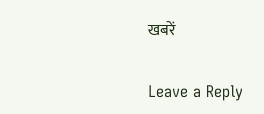खबरें

Leave a Reply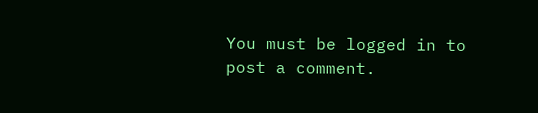You must be logged in to post a comment.